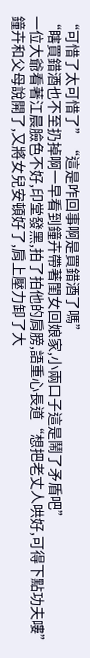“可惜了太可惜了”“這是咋回事啊是買錯酒了嗎”
“瞎買錯酒也不至扔掉啊一早看到鐘卉帶著閨女回娘家,小兩口子這是鬧了矛盾吧”
一位大爺看著江晨臉色不好,印堂發黑,拍了拍他的肩膀,語重心長道“想把老丈人哄好,可得下點功夫嘍”
鐘卉和父母說開了,又將女兒安頓好了,肩上壓力卸了大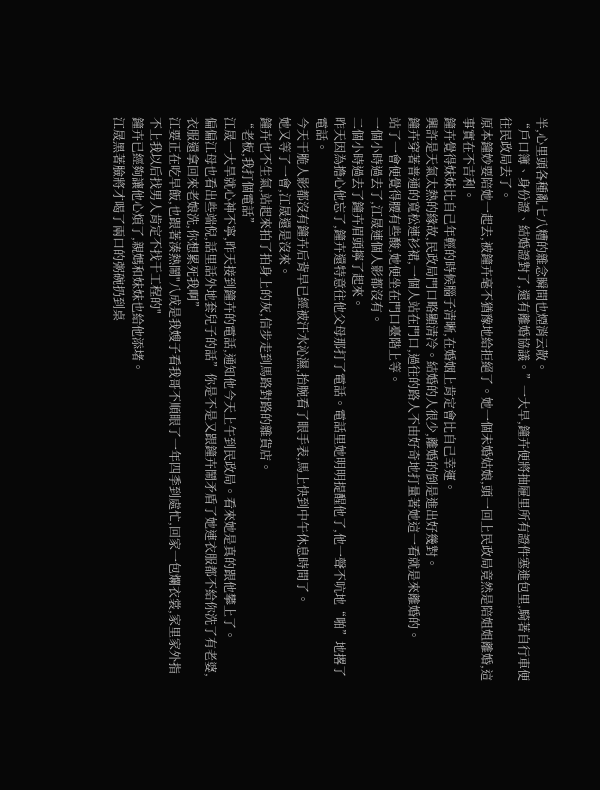半,心里頭各種亂七八糟的雜念瞬間也煙消云散。
“戶口簿、身份證、結婚證對了,還有離婚協議。”一大早,鐘卉便將抽屜里所有證件塞進包里,騎著自行車便往民政局去了。
原本鐘妙要陪她一起去,被鐘卉毫不猶豫地給拒絕了。她一個未婚姑娘,頭一回上民政局竟然是陪姐姐離婚,這事實在不吉利。
鐘卉覺得妹妹比自己年輕的時候腦子清晰,在婚姻上肯定會比自己幸運。
興許是天氣太熱的緣故,民政局門口略顯清冷。結婚的人很少,離婚的倒是進出好幾對。
鐘卉穿著普通的寬松連衫裙,一個人站在門口,過往的路人不由好奇地打量著她這一看就是來離婚的。
站了一會便覺得腰有些酸,她便坐在門口臺階上等。
一個小時過去了,江晟連個人影都沒有。
二個小時過去了鐘卉眉頭擰了起來。
昨天因為擔心他忘了,鐘卉還特意往他父母那打了電話。電話里她明明提醒他了,他一聲不吭地“啪”地撂了電話。
今天干脆人影都沒有鐘卉后背早已經被汗水沁濕,抬腕看了眼手表,馬上快到中午休息時間了。
她又等了一會,江晟還是沒來。
鐘卉也不生氣,站起來拍了拍身上的灰,信步走到馬路對路的雜貨店。
“老板,我打個電話”
江晟一大旱就心神不寧,昨天接到鐘卉的電話,通知他今天上午到民政局。看來她是真的跟他攀上了。
偏偏江母也看出些端倪,話里話外地套兒子的話”你是不是又跟鐘卉鬧矛盾了她連衣服都不給你洗了有老婆,衣服還拿回來老娘洗,你想累死我啊”
江要正在吃早飯,也跟著湊熱鬧"八成是我嫂子看我哥不順眼了一年四季到處忙,回家一包爛衣裳,家里家外指不上我以后找男人肯定不找干工程的"
鐘卉已經夠讓他心煩了,親媽和妹妹也給他添堵。
江晟黑著臉將才喝了兩口的粥碗扔到桌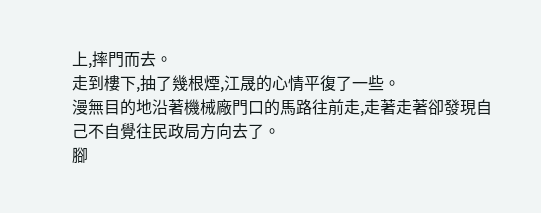上,摔門而去。
走到樓下,抽了幾根煙,江晟的心情平復了一些。
漫無目的地沿著機械廠門口的馬路往前走,走著走著卻發現自己不自覺往民政局方向去了。
腳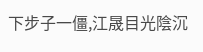下步子一僵,江晟目光陰沉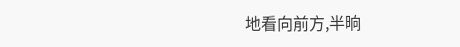地看向前方,半晌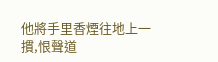他將手里香煙往地上一摜,恨聲道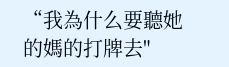“我為什么要聽她的媽的打牌去"